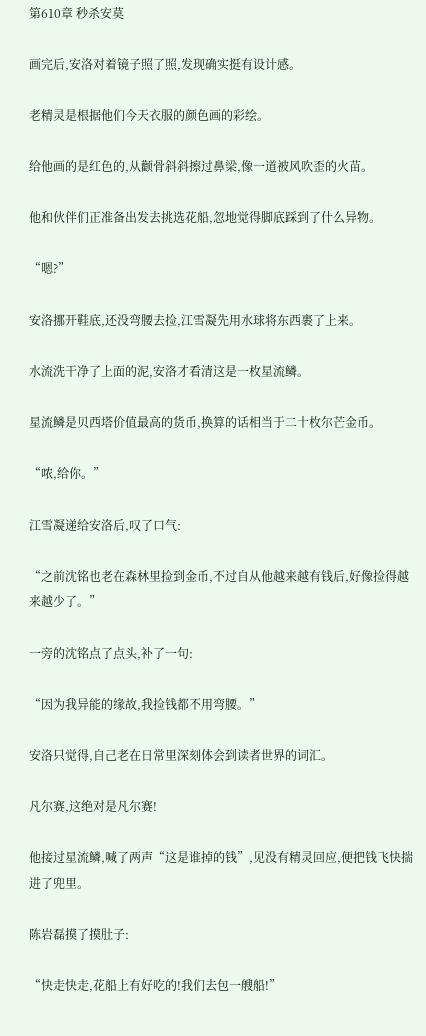第610章 秒杀安莫

画完后,安洛对着镜子照了照,发现确实挺有设计感。

老精灵是根据他们今天衣服的颜色画的彩绘。

给他画的是红色的,从颧骨斜斜擦过鼻梁,像一道被风吹歪的火苗。

他和伙伴们正准备出发去挑选花船,忽地觉得脚底踩到了什么异物。

“嗯?”

安洛挪开鞋底,还没弯腰去捡,江雪凝先用水球将东西裹了上来。

水流洗干净了上面的泥,安洛才看清这是一枚星流鳞。

星流鳞是贝西塔价值最高的货币,换算的话相当于二十枚尔芒金币。

“哝,给你。”

江雪凝递给安洛后,叹了口气:

“之前沈铭也老在森林里捡到金币,不过自从他越来越有钱后,好像捡得越来越少了。”

一旁的沈铭点了点头,补了一句:

“因为我异能的缘故,我捡钱都不用弯腰。”

安洛只觉得,自己老在日常里深刻体会到读者世界的词汇。

凡尔赛,这绝对是凡尔赛!

他接过星流鳞,喊了两声“这是谁掉的钱”,见没有精灵回应,便把钱飞快揣进了兜里。

陈岩磊摸了摸肚子:

“快走快走,花船上有好吃的!我们去包一艘船!”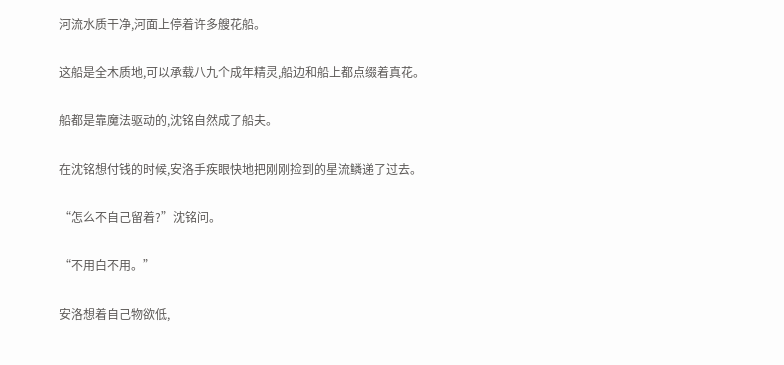河流水质干净,河面上停着许多艘花船。

这船是全木质地,可以承载八九个成年精灵,船边和船上都点缀着真花。

船都是靠魔法驱动的,沈铭自然成了船夫。

在沈铭想付钱的时候,安洛手疾眼快地把刚刚捡到的星流鳞递了过去。

“怎么不自己留着?”沈铭问。

“不用白不用。”

安洛想着自己物欲低,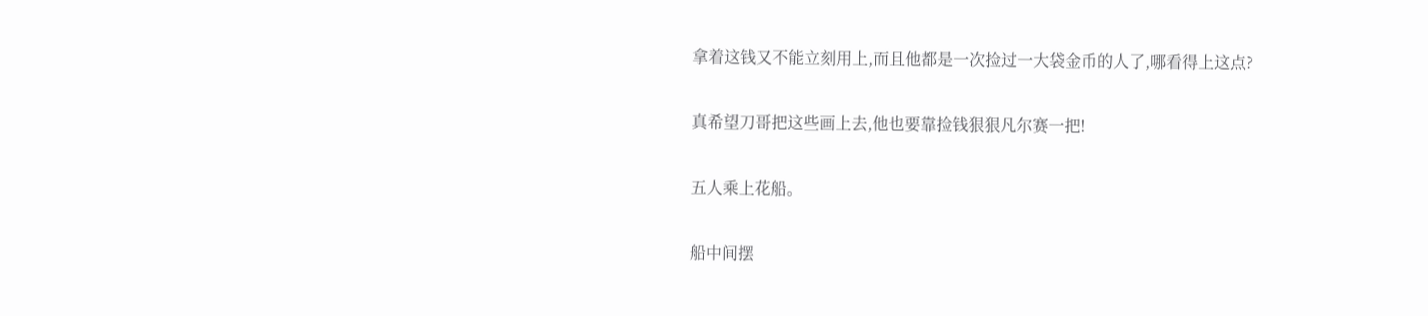拿着这钱又不能立刻用上,而且他都是一次捡过一大袋金币的人了,哪看得上这点?

真希望刀哥把这些画上去,他也要靠捡钱狠狠凡尔赛一把!

五人乘上花船。

船中间摆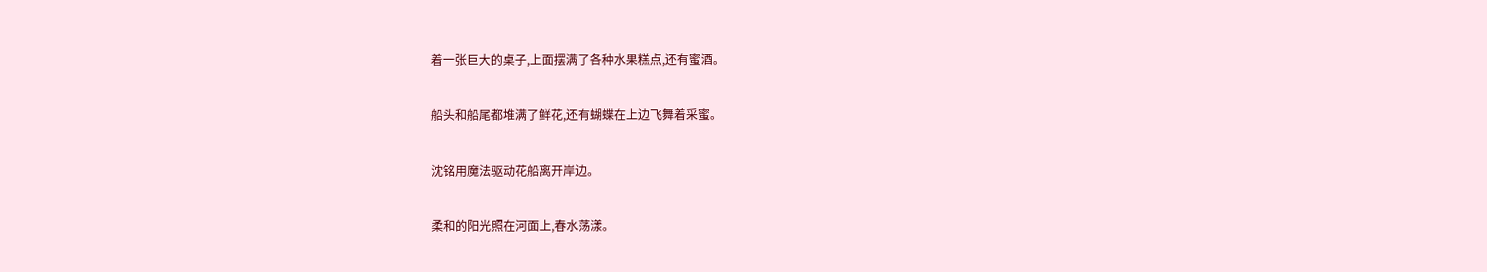着一张巨大的桌子,上面摆满了各种水果糕点,还有蜜酒。

船头和船尾都堆满了鲜花,还有蝴蝶在上边飞舞着采蜜。

沈铭用魔法驱动花船离开岸边。

柔和的阳光照在河面上,春水荡漾。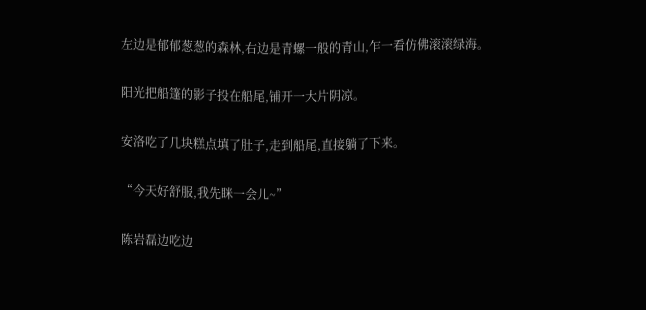左边是郁郁葱葱的森林,右边是青螺一般的青山,乍一看仿佛滚滚绿海。

阳光把船篷的影子投在船尾,铺开一大片阴凉。

安洛吃了几块糕点填了肚子,走到船尾,直接躺了下来。

“今天好舒服,我先眯一会儿~”

陈岩磊边吃边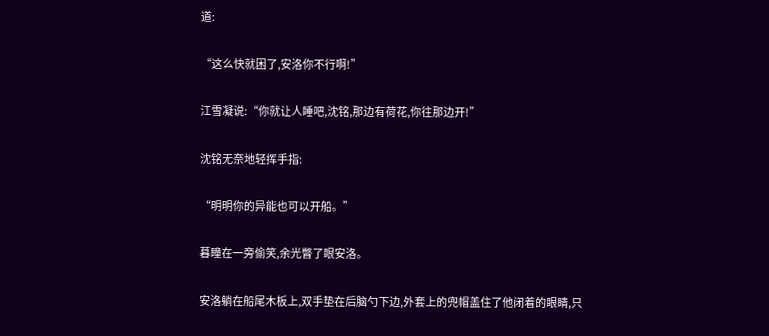道:

“这么快就困了,安洛你不行啊!”

江雪凝说:“你就让人睡吧,沈铭,那边有荷花,你往那边开!”

沈铭无奈地轻挥手指:

“明明你的异能也可以开船。”

暮瞳在一旁偷笑,余光瞥了眼安洛。

安洛躺在船尾木板上,双手垫在后脑勺下边,外套上的兜帽盖住了他闭着的眼睛,只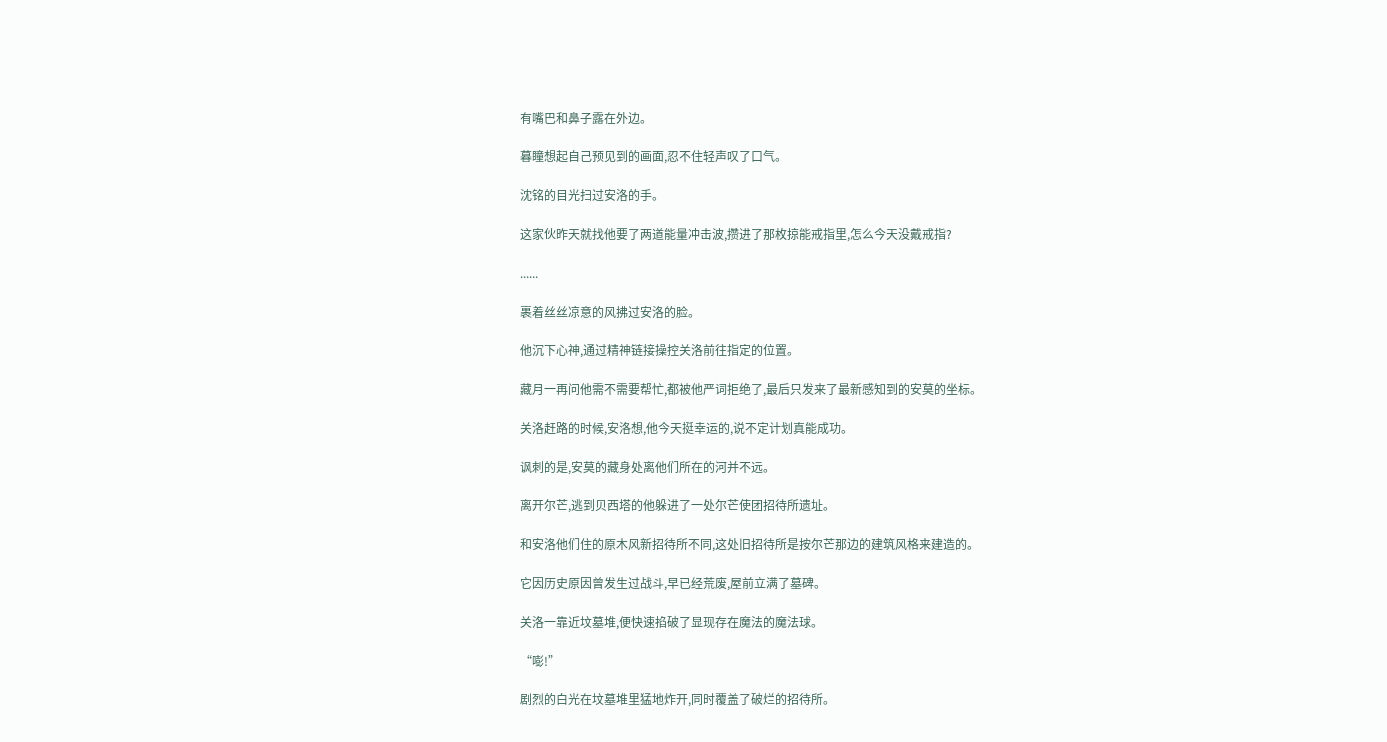有嘴巴和鼻子露在外边。

暮瞳想起自己预见到的画面,忍不住轻声叹了口气。

沈铭的目光扫过安洛的手。

这家伙昨天就找他要了两道能量冲击波,攒进了那枚掠能戒指里,怎么今天没戴戒指?

......

裹着丝丝凉意的风拂过安洛的脸。

他沉下心神,通过精神链接操控关洛前往指定的位置。

藏月一再问他需不需要帮忙,都被他严词拒绝了,最后只发来了最新感知到的安莫的坐标。

关洛赶路的时候,安洛想,他今天挺幸运的,说不定计划真能成功。

讽刺的是,安莫的藏身处离他们所在的河并不远。

离开尔芒,逃到贝西塔的他躲进了一处尔芒使团招待所遗址。

和安洛他们住的原木风新招待所不同,这处旧招待所是按尔芒那边的建筑风格来建造的。

它因历史原因曾发生过战斗,早已经荒废,屋前立满了墓碑。

关洛一靠近坟墓堆,便快速掐破了显现存在魔法的魔法球。

“嘭!”

剧烈的白光在坟墓堆里猛地炸开,同时覆盖了破烂的招待所。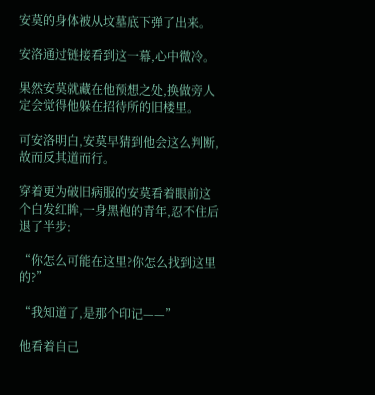安莫的身体被从坟墓底下弹了出来。

安洛通过链接看到这一幕,心中微冷。

果然安莫就藏在他预想之处,换做旁人定会觉得他躲在招待所的旧楼里。

可安洛明白,安莫早猜到他会这么判断,故而反其道而行。

穿着更为破旧病服的安莫看着眼前这个白发红眸,一身黑袍的青年,忍不住后退了半步:

“你怎么可能在这里?你怎么找到这里的?”

“我知道了,是那个印记——”

他看着自己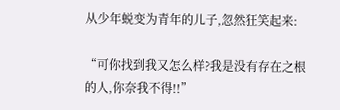从少年蜕变为青年的儿子,忽然狂笑起来:

“可你找到我又怎么样?我是没有存在之根的人,你奈我不得!!”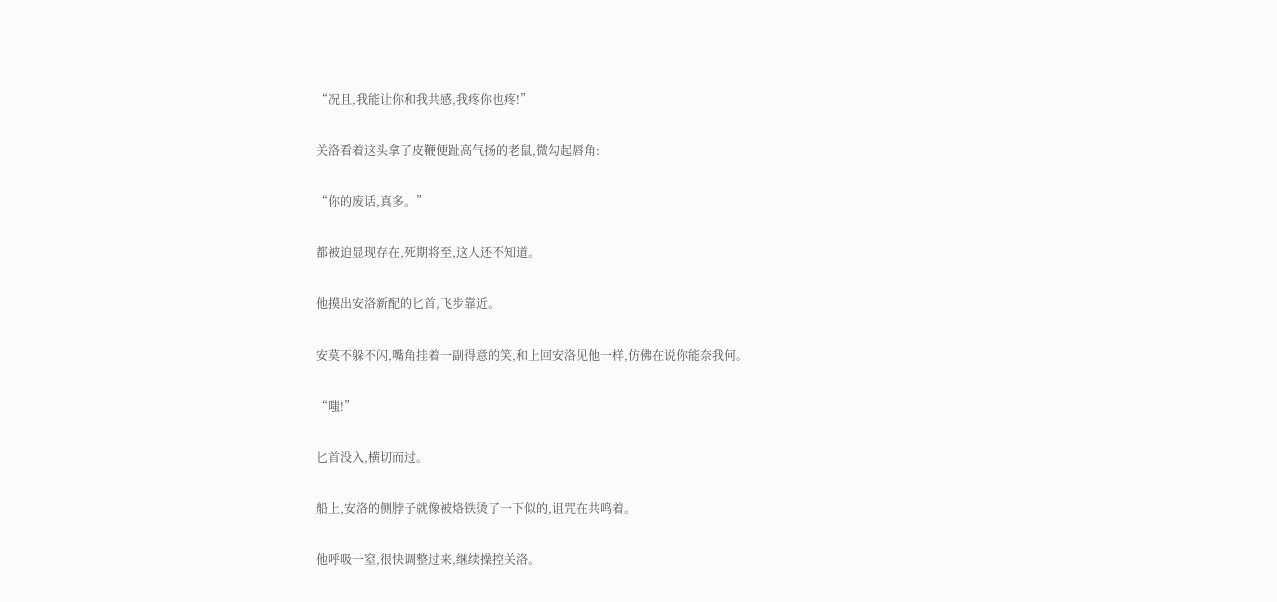“况且,我能让你和我共感,我疼你也疼!”

关洛看着这头拿了皮鞭便趾高气扬的老鼠,微勾起唇角:

“你的废话,真多。”

都被迫显现存在,死期将至,这人还不知道。

他摸出安洛新配的匕首,飞步靠近。

安莫不躲不闪,嘴角挂着一副得意的笑,和上回安洛见他一样,仿佛在说你能奈我何。

“嗤!”

匕首没入,横切而过。

船上,安洛的侧脖子就像被烙铁烫了一下似的,诅咒在共鸣着。

他呼吸一窒,很快调整过来,继续操控关洛。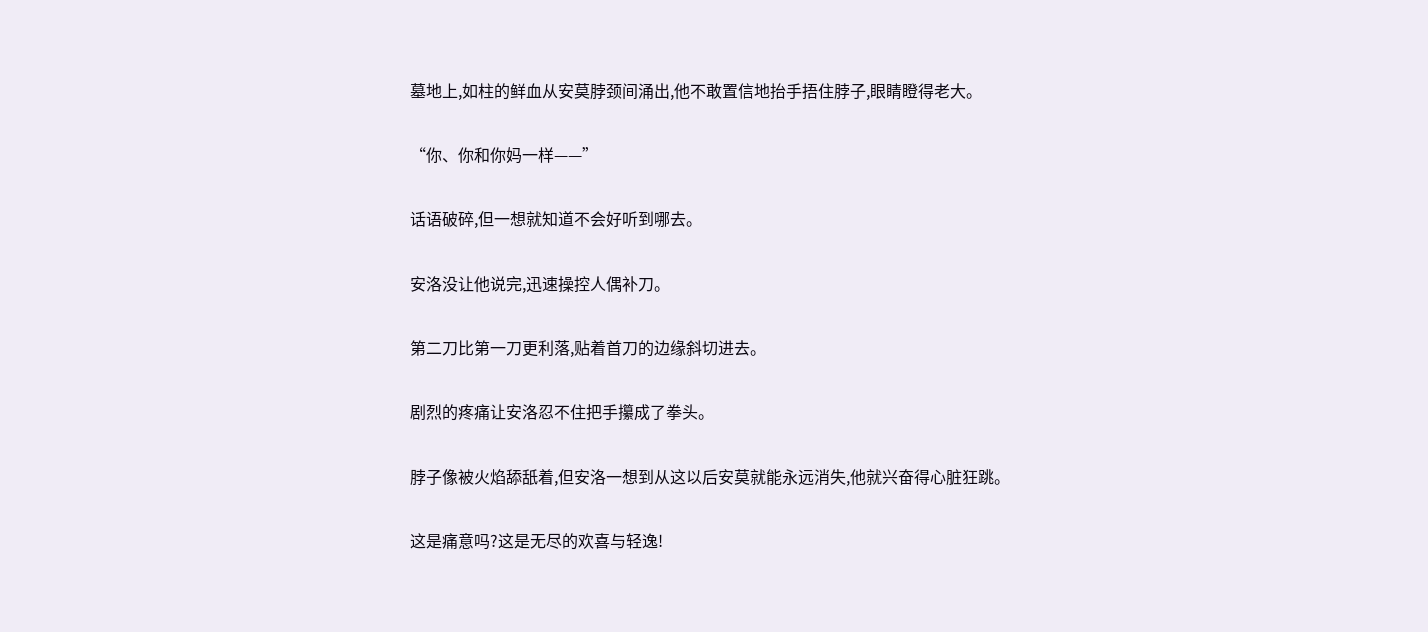墓地上,如柱的鲜血从安莫脖颈间涌出,他不敢置信地抬手捂住脖子,眼睛瞪得老大。

“你、你和你妈一样——”

话语破碎,但一想就知道不会好听到哪去。

安洛没让他说完,迅速操控人偶补刀。

第二刀比第一刀更利落,贴着首刀的边缘斜切进去。

剧烈的疼痛让安洛忍不住把手攥成了拳头。

脖子像被火焰舔舐着,但安洛一想到从这以后安莫就能永远消失,他就兴奋得心脏狂跳。

这是痛意吗?这是无尽的欢喜与轻逸!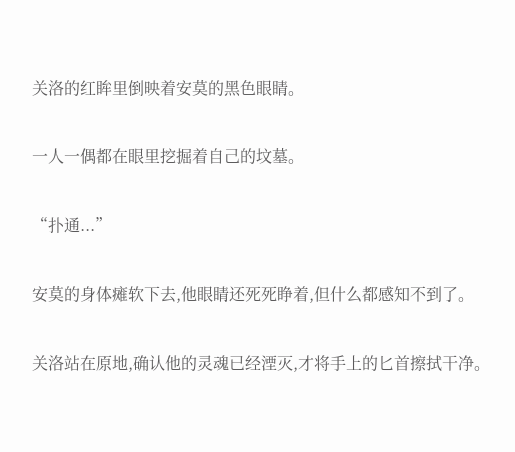关洛的红眸里倒映着安莫的黑色眼睛。

一人一偶都在眼里挖掘着自己的坟墓。

“扑通...”

安莫的身体瘫软下去,他眼睛还死死睁着,但什么都感知不到了。

关洛站在原地,确认他的灵魂已经湮灭,才将手上的匕首擦拭干净。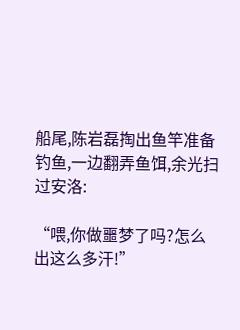船尾,陈岩磊掏出鱼竿准备钓鱼,一边翻弄鱼饵,余光扫过安洛:

“喂,你做噩梦了吗?怎么出这么多汗!”